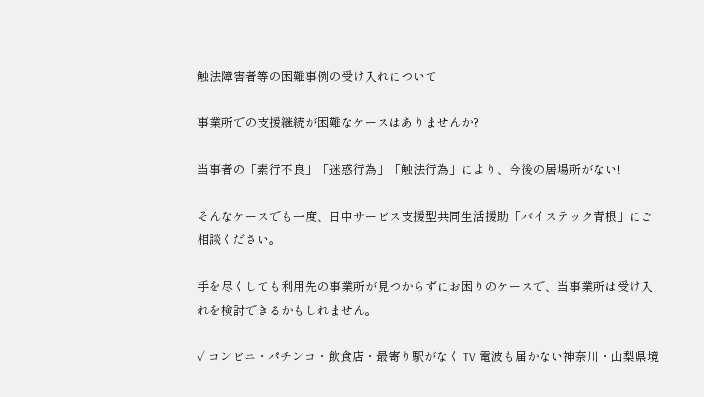触法障害者等の困難事例の受け入れについて

事業所での支援継続が困難なケースはありませんか?

当事者の「素行不良」「迷惑行為」「触法行為」により、今後の居場所がない!

そんなケースでも一度、日中サービス支援型共同生活援助「バイステック青根」にご相談ください。

手を尽くしても利用先の事業所が見つからずにお困りのケースで、当事業所は受け入れを検討できるかもしれません。

✓ コンビニ・パチンコ・飲食店・最寄り駅がなく TV 電波も届かない神奈川・山梨県境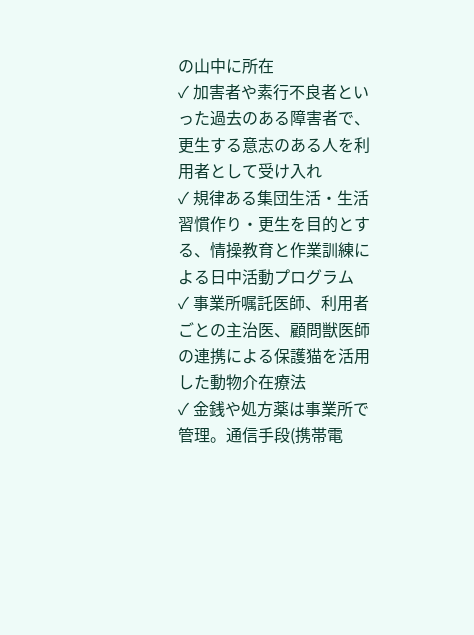の山中に所在
✓ 加害者や素行不良者といった過去のある障害者で、更生する意志のある人を利用者として受け入れ
✓ 規律ある集団生活・生活習慣作り・更生を目的とする、情操教育と作業訓練による日中活動プログラム
✓ 事業所嘱託医師、利用者ごとの主治医、顧問獣医師の連携による保護猫を活用した動物介在療法
✓ 金銭や処方薬は事業所で管理。通信手段(携帯電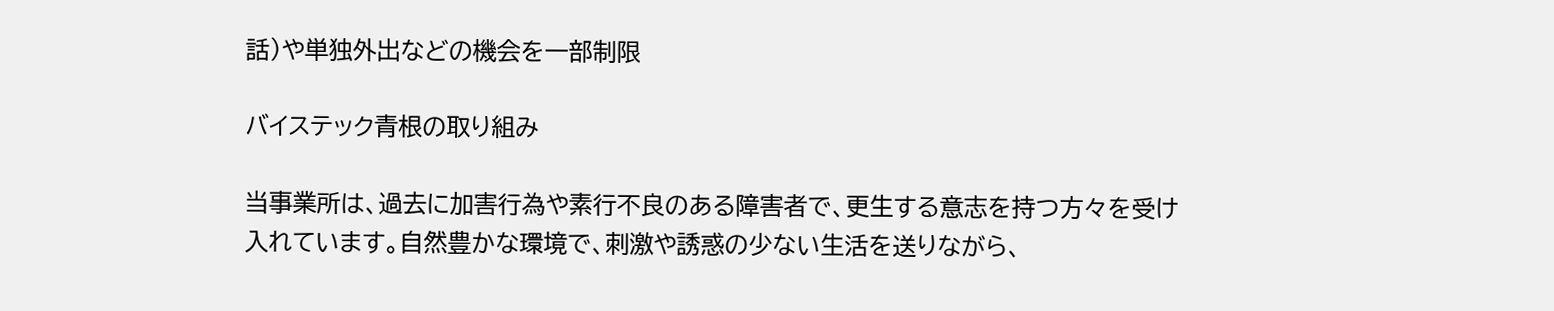話)や単独外出などの機会を一部制限

バイステック青根の取り組み

当事業所は、過去に加害行為や素行不良のある障害者で、更生する意志を持つ方々を受け入れています。自然豊かな環境で、刺激や誘惑の少ない生活を送りながら、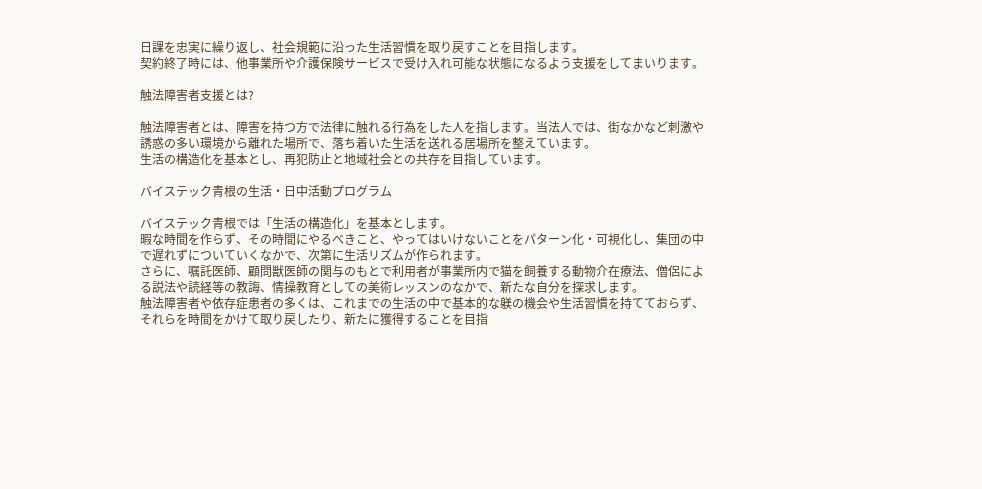日課を忠実に繰り返し、社会規範に沿った生活習慣を取り戻すことを目指します。
契約終了時には、他事業所や介護保険サービスで受け入れ可能な状態になるよう支援をしてまいります。

触法障害者支援とは?

触法障害者とは、障害を持つ方で法律に触れる行為をした人を指します。当法人では、街なかなど刺激や誘惑の多い環境から離れた場所で、落ち着いた生活を送れる居場所を整えています。
生活の構造化を基本とし、再犯防止と地域社会との共存を目指しています。

バイステック青根の生活・日中活動プログラム

バイステック青根では「生活の構造化」を基本とします。
暇な時間を作らず、その時間にやるべきこと、やってはいけないことをパターン化・可視化し、集団の中で遅れずについていくなかで、次第に生活リズムが作られます。
さらに、嘱託医師、顧問獣医師の関与のもとで利用者が事業所内で猫を飼養する動物介在療法、僧侶による説法や読経等の教誨、情操教育としての美術レッスンのなかで、新たな自分を探求します。
触法障害者や依存症患者の多くは、これまでの生活の中で基本的な躾の機会や生活習慣を持てておらず、それらを時間をかけて取り戻したり、新たに獲得することを目指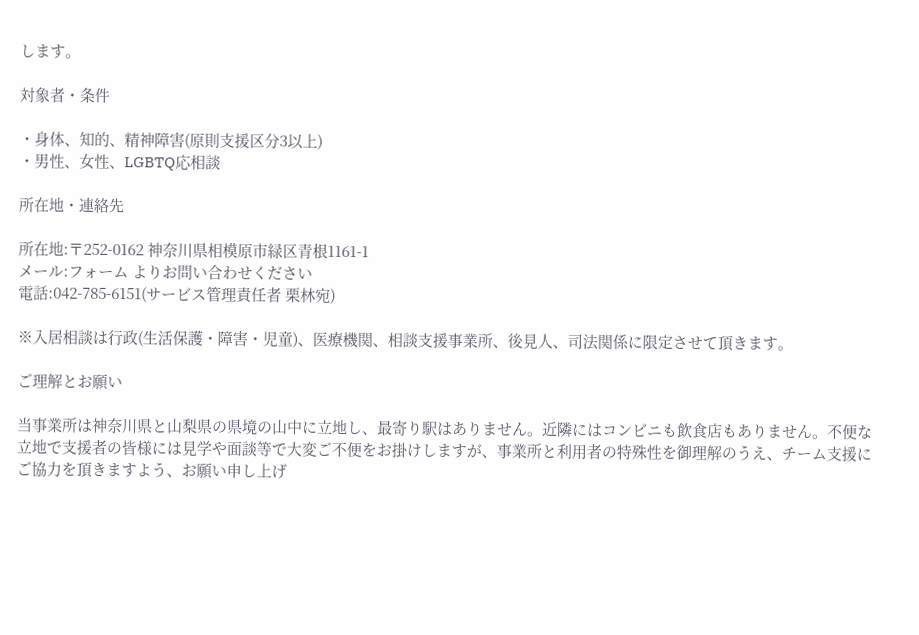します。

対象者・条件

・身体、知的、精神障害(原則支援区分3以上)
・男性、女性、LGBTQ応相談

所在地・連絡先

所在地:〒252-0162 神奈川県相模原市緑区青根1161-1
メール:フォーム よりお問い合わせください
電話:042-785-6151(サービス管理責任者 栗林宛)

※入居相談は行政(生活保護・障害・児童)、医療機関、相談支援事業所、後見人、司法関係に限定させて頂きます。

ご理解とお願い

当事業所は神奈川県と山梨県の県境の山中に立地し、最寄り駅はありません。近隣にはコンビニも飲食店もありません。不便な立地で支援者の皆様には見学や面談等で大変ご不便をお掛けしますが、事業所と利用者の特殊性を御理解のうえ、チーム支援にご協力を頂きますよう、お願い申し上げ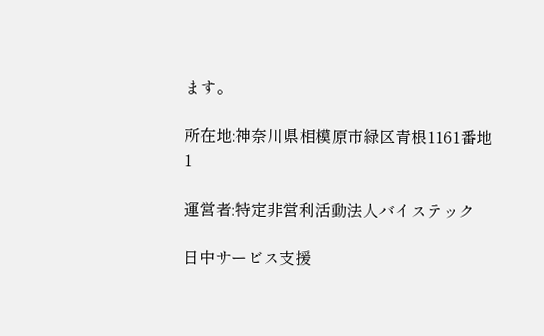ます。

所在地:神奈川県相模原市緑区青根1161番地1

運営者:特定非営利活動法人バイステック

日中サービス支援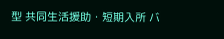型 共同生活援助・短期入所 バ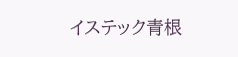イステック青根